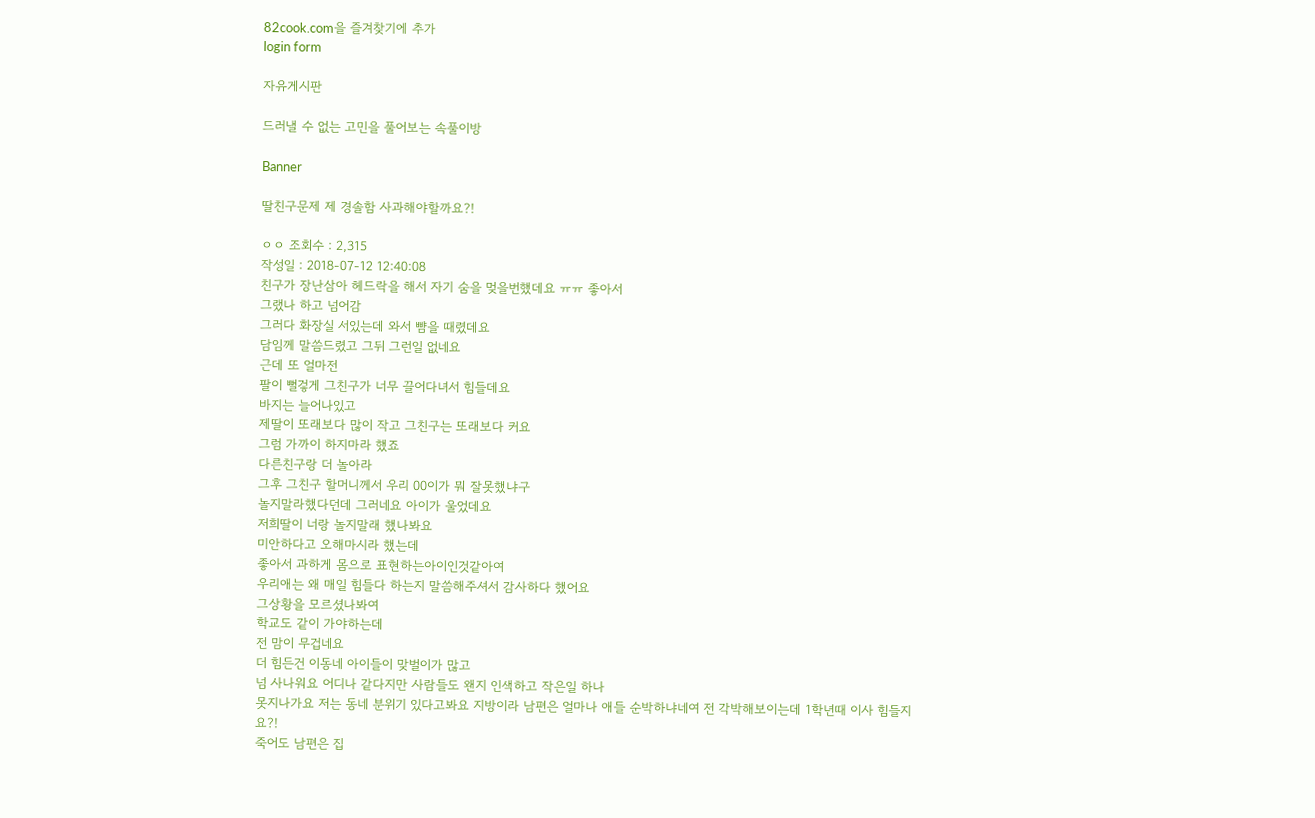82cook.com을 즐겨찾기에 추가
login form

자유게시판

드러낼 수 없는 고민을 풀어보는 속풀이방

Banner

딸친구문제 제 경솔함 사과해야할까요?!

ㅇㅇ 조회수 : 2,315
작성일 : 2018-07-12 12:40:08
친구가 장난삼아 헤드락을 해서 자기 숨을 멎을번했데요 ㅠㅠ 좋아서
그랬나 하고 넘어감
그러다 화장실 서있는데 와서 뺨을 때렸데요
담임께 말씀드렸고 그뒤 그런일 없네요
근데 또 얼마전
팔이 뻘겋게 그친구가 너무 끌어다녀서 힘들데요
바지는 늘어나있고
제딸이 또래보다 많이 작고 그친구는 또래보다 커요
그럼 가까이 하지마라 했죠
다른친구랑 더 놀아라
그후 그친구 할머니께서 우리 00이가 뭐 잘못했냐구
놀지말라했다던데 그러네요 아이가 울었데요
저희딸이 너랑 놀지말래 했나봐요
미안하다고 오해마시라 했는데
좋아서 과하게 몸으로 표현하는아이인것같아여
우리애는 왜 매일 힘들다 하는지 말씀해주셔서 감사하다 했어요
그상황을 모르셨나봐여
학교도 같이 가야하는데
전 맘이 무겁네요
더 힘든건 이동네 아이들이 맞벌이가 많고
넘 사나워요 어디나 같다지만 사람들도 왠지 인색하고 작은일 하나
못지나가요 저는 동네 분위기 있다고봐요 지방이라 남편은 얼마나 애들 순박하냐네여 전 각박해보이는데 1학년때 이사 힘들지요?!
죽어도 남편은 집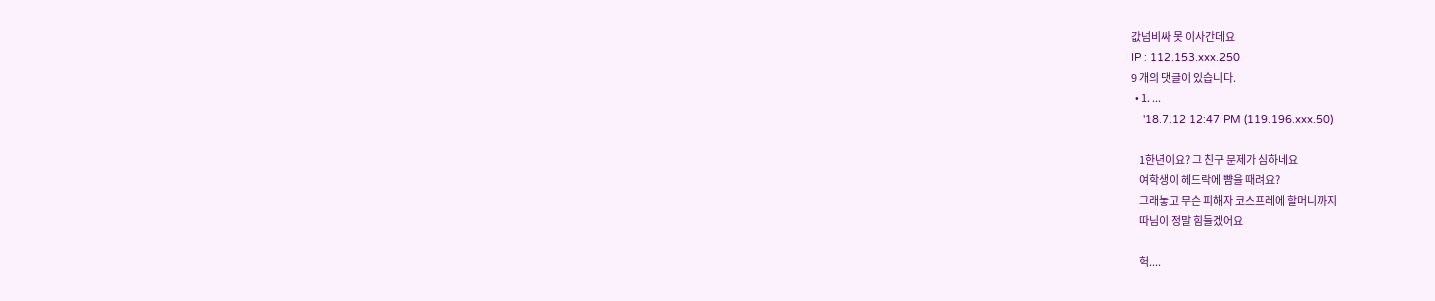값넘비싸 못 이사간데요
IP : 112.153.xxx.250
9 개의 댓글이 있습니다.
  • 1. ...
    '18.7.12 12:47 PM (119.196.xxx.50)

    1한년이요? 그 친구 문제가 심하네요
    여학생이 헤드락에 뺨을 때려요?
    그래놓고 무슨 피해자 코스프레에 할머니까지
    따님이 정말 힘들겠어요

    헉....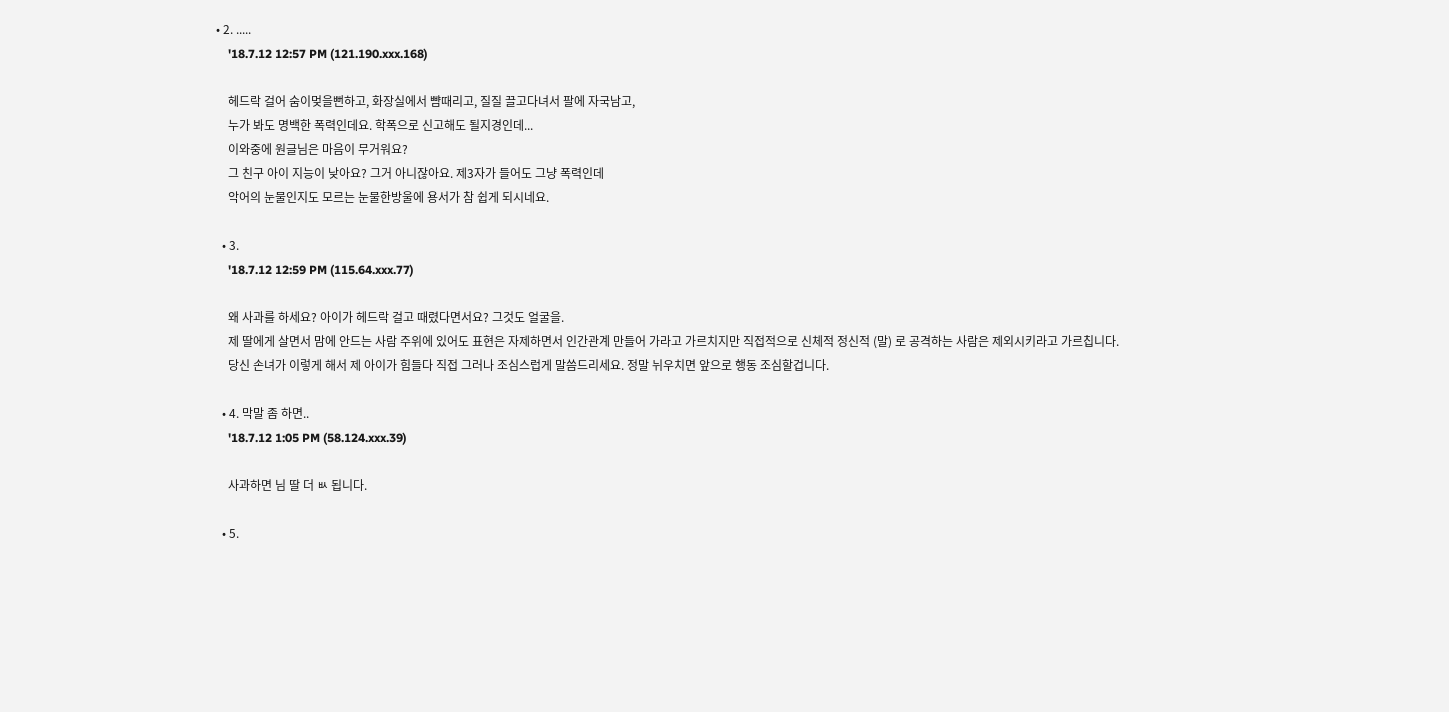• 2. .....
    '18.7.12 12:57 PM (121.190.xxx.168)

    헤드락 걸어 숨이멎을뻔하고, 화장실에서 뺨때리고, 질질 끌고다녀서 팔에 자국남고,
    누가 봐도 명백한 폭력인데요. 학폭으로 신고해도 될지경인데...
    이와중에 원글님은 마음이 무거워요?
    그 친구 아이 지능이 낮아요? 그거 아니잖아요. 제3자가 들어도 그냥 폭력인데
    악어의 눈물인지도 모르는 눈물한방울에 용서가 참 쉽게 되시네요.

  • 3.
    '18.7.12 12:59 PM (115.64.xxx.77)

    왜 사과를 하세요? 아이가 헤드락 걸고 때렸다면서요? 그것도 얼굴을.
    제 딸에게 살면서 맘에 안드는 사람 주위에 있어도 표현은 자제하면서 인간관계 만들어 가라고 가르치지만 직접적으로 신체적 정신적 (말) 로 공격하는 사람은 제외시키라고 가르칩니다.
    당신 손녀가 이렇게 해서 제 아이가 힘들다 직접 그러나 조심스럽게 말씀드리세요. 정말 뉘우치면 앞으로 행동 조심할겁니다.

  • 4. 막말 좀 하면..
    '18.7.12 1:05 PM (58.124.xxx.39)

    사과하면 님 딸 더 ㅄ 됩니다.

  • 5.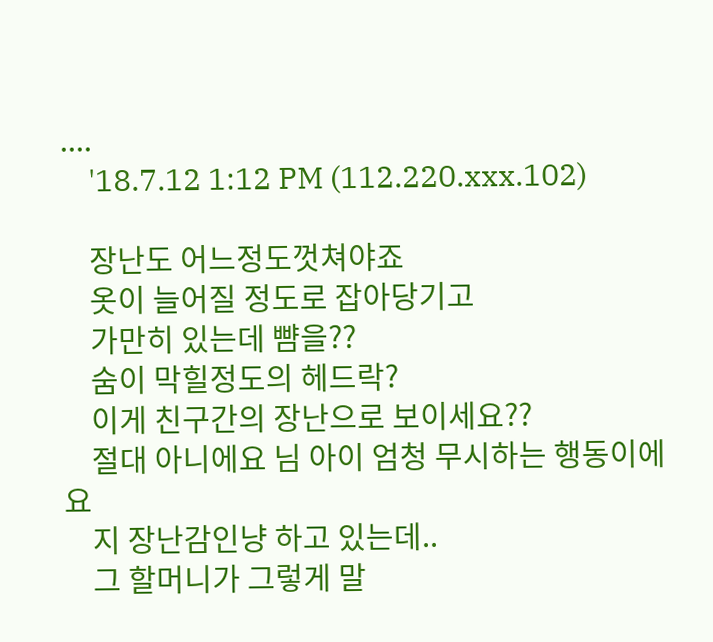....
    '18.7.12 1:12 PM (112.220.xxx.102)

    장난도 어느정도껏쳐야죠
    옷이 늘어질 정도로 잡아당기고
    가만히 있는데 뺨을??
    숨이 막힐정도의 헤드락?
    이게 친구간의 장난으로 보이세요??
    절대 아니에요 님 아이 엄청 무시하는 행동이에요
    지 장난감인냥 하고 있는데..
    그 할머니가 그렇게 말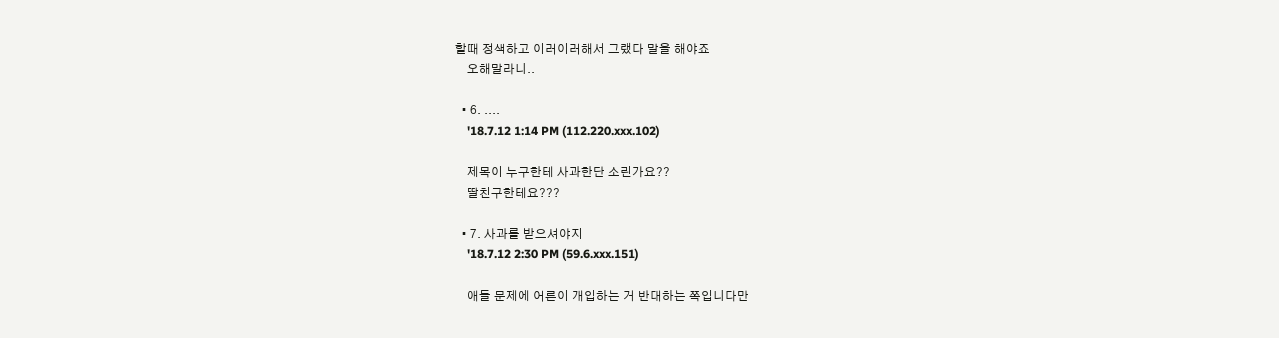할때 정색하고 이러이러해서 그랬다 말을 해야죠
    오해말라니..

  • 6. ....
    '18.7.12 1:14 PM (112.220.xxx.102)

    제목이 누구한테 사과한단 소린가요??
    딸친구한테요???

  • 7. 사과를 받으셔야지
    '18.7.12 2:30 PM (59.6.xxx.151)

    애들 문제에 어른이 개입하는 거 반대하는 쪽입니다만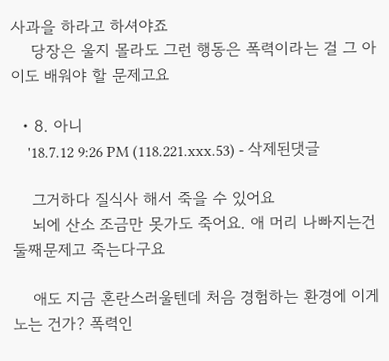사과을 하라고 하셔야죠
    당장은 울지 몰라도 그런 행동은 폭력이라는 걸 그 아이도 배워야 할 문제고요

  • 8. 아니
    '18.7.12 9:26 PM (118.221.xxx.53) - 삭제된댓글

    그거하다 질식사 해서 죽을 수 있어요
    뇌에 산소 조금만 못가도 죽어요. 애 머리 나빠지는건 둘째문제고 죽는다구요

    애도 지금 혼란스러울텐데 처음 경험하는 환경에 이게 노는 건가? 폭력인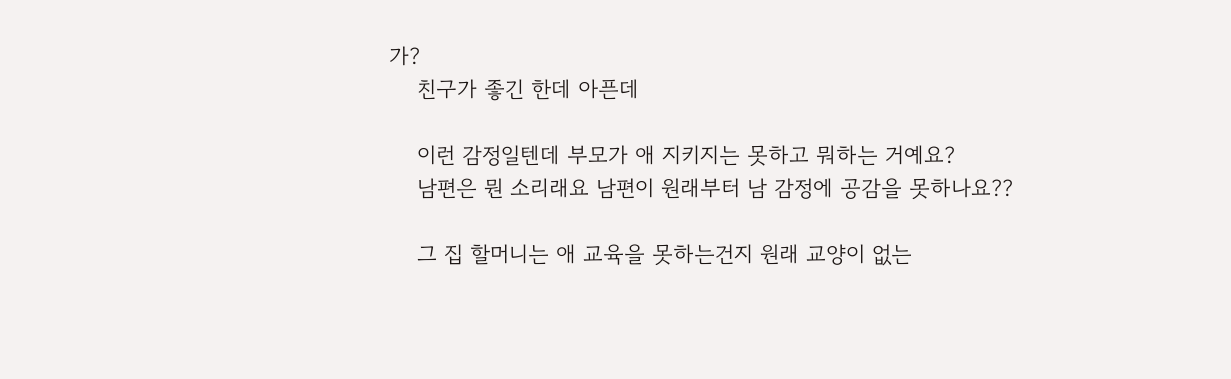가?
    친구가 좋긴 한데 아픈데

    이런 감정일텐데 부모가 애 지키지는 못하고 뭐하는 거예요?
    남편은 뭔 소리래요 남편이 원래부터 남 감정에 공감을 못하나요??

    그 집 할머니는 애 교육을 못하는건지 원래 교양이 없는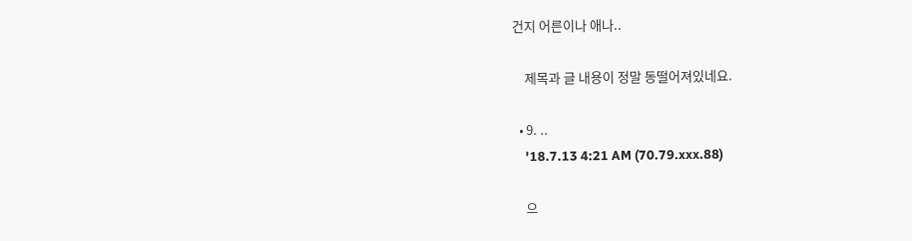건지 어른이나 애나..

    제목과 글 내용이 정말 동떨어져있네요.

  • 9. ..
    '18.7.13 4:21 AM (70.79.xxx.88)

    으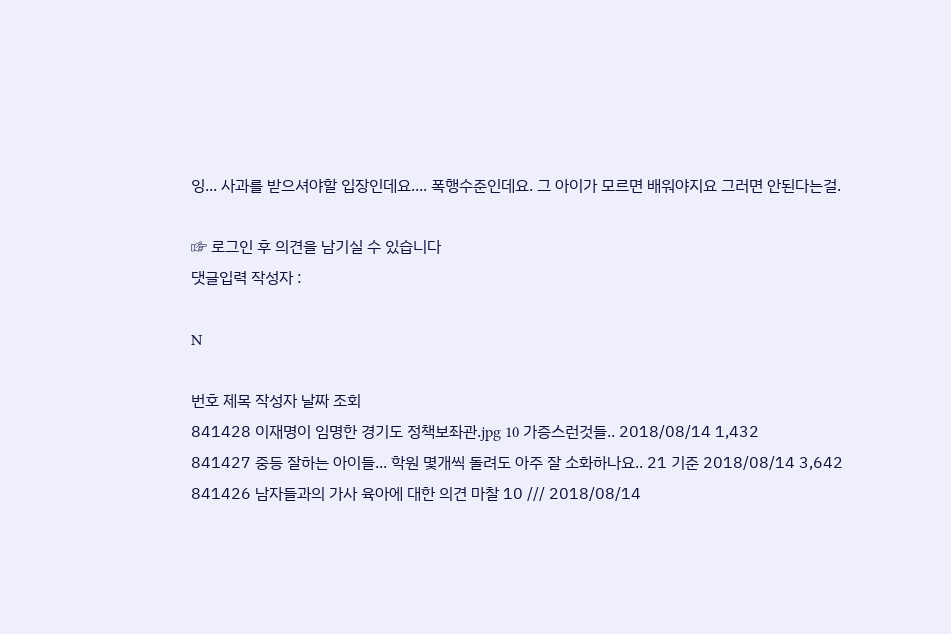잉... 사과를 받으셔야할 입장인데요.... 폭행수준인데요. 그 아이가 모르면 배워야지요 그러면 안된다는걸.

☞ 로그인 후 의견을 남기실 수 있습니다
댓글입력 작성자 :

N

번호 제목 작성자 날짜 조회
841428 이재명이 임명한 경기도 정책보좌관.jpg 10 가증스런것들.. 2018/08/14 1,432
841427 중등 잘하는 아이들... 학원 몇개씩 돌려도 아주 잘 소화하나요.. 21 기준 2018/08/14 3,642
841426 남자들과의 가사 육아에 대한 의견 마찰 10 /// 2018/08/14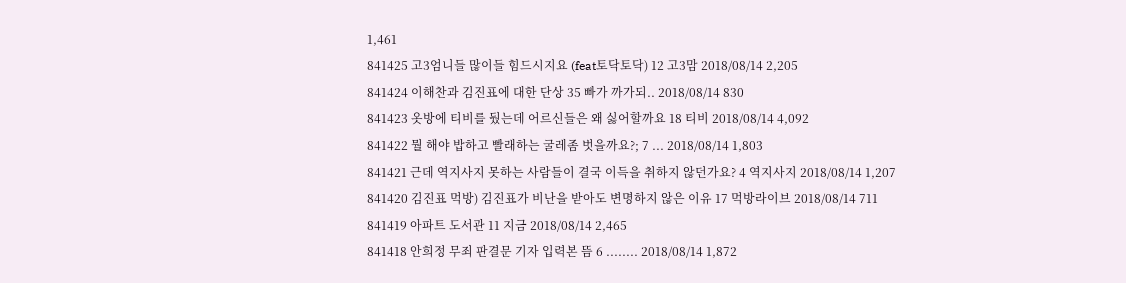1,461
841425 고3엄니들 많이들 힘드시지요 (feat토닥토닥) 12 고3맘 2018/08/14 2,205
841424 이해찬과 김진표에 대한 단상 35 빠가 까가되.. 2018/08/14 830
841423 옷방에 티비를 뒀는데 어르신들은 왜 싫어할까요 18 티비 2018/08/14 4,092
841422 뭘 해야 밥하고 빨래하는 굴레좀 벗을까요?; 7 ... 2018/08/14 1,803
841421 근데 역지사지 못하는 사람들이 결국 이득을 취하지 않던가요? 4 역지사지 2018/08/14 1,207
841420 김진표 먹방) 김진표가 비난을 받아도 변명하지 않은 이유 17 먹방라이브 2018/08/14 711
841419 아파트 도서관 11 지금 2018/08/14 2,465
841418 안희정 무죄 판결문 기자 입력본 뜸 6 ........ 2018/08/14 1,872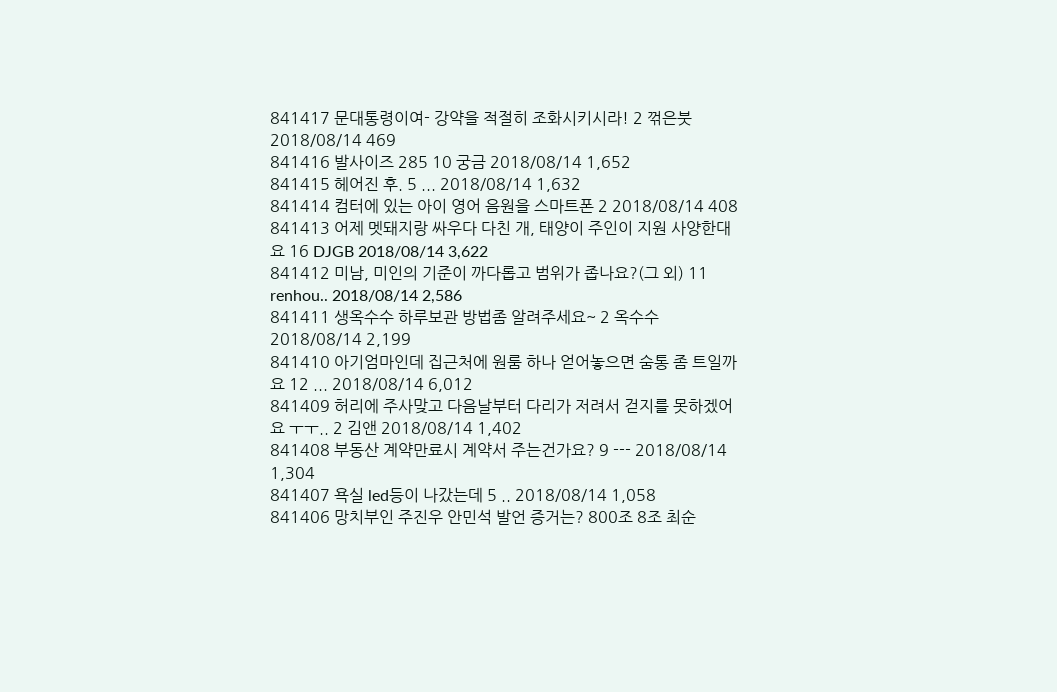841417 문대통령이여- 강약을 적절히 조화시키시라! 2 꺾은붓 2018/08/14 469
841416 발사이즈 285 10 궁금 2018/08/14 1,652
841415 헤어진 후. 5 ... 2018/08/14 1,632
841414 컴터에 있는 아이 영어 음원을 스마트폰 2 2018/08/14 408
841413 어제 멧돼지랑 싸우다 다친 개, 태양이 주인이 지원 사양한대요 16 DJGB 2018/08/14 3,622
841412 미남, 미인의 기준이 까다롭고 범위가 좁나요?(그 외) 11 renhou.. 2018/08/14 2,586
841411 생옥수수 하루보관 방법좀 알려주세요~ 2 옥수수 2018/08/14 2,199
841410 아기엄마인데 집근처에 원룸 하나 얻어놓으면 숨통 좀 트일까요 12 ... 2018/08/14 6,012
841409 허리에 주사맞고 다음날부터 다리가 저려서 걷지를 못하겠어요 ㅜㅜ.. 2 김앤 2018/08/14 1,402
841408 부동산 계약만료시 계약서 주는건가요? 9 --- 2018/08/14 1,304
841407 욕실 led등이 나갔는데 5 .. 2018/08/14 1,058
841406 망치부인 주진우 안민석 발언 증거는? 800조 8조 최순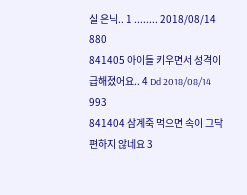실 은닉.. 1 ........ 2018/08/14 880
841405 아이들 키우면서 성격이 급해졌어요.. 4 Dd 2018/08/14 993
841404 삼계죽 먹으면 속이 그닥 편하지 않네요 3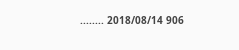........ 2018/08/14 906